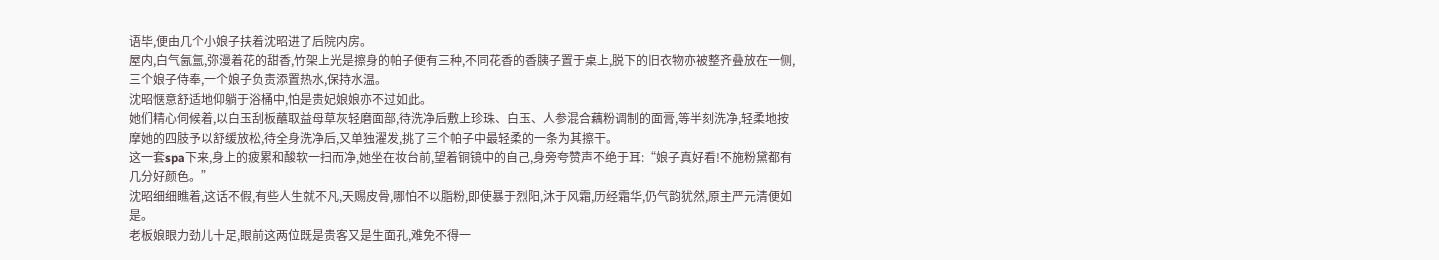语毕,便由几个小娘子扶着沈昭进了后院内房。
屋内,白气氤氲,弥漫着花的甜香,竹架上光是擦身的帕子便有三种,不同花香的香胰子置于桌上,脱下的旧衣物亦被整齐叠放在一侧,三个娘子侍奉,一个娘子负责添置热水,保持水温。
沈昭惬意舒适地仰躺于浴桶中,怕是贵妃娘娘亦不过如此。
她们精心伺候着,以白玉刮板蘸取益母草灰轻磨面部,待洗净后敷上珍珠、白玉、人参混合藕粉调制的面膏,等半刻洗净,轻柔地按摩她的四肢予以舒缓放松,待全身洗净后,又单独濯发,挑了三个帕子中最轻柔的一条为其擦干。
这一套spa下来,身上的疲累和酸软一扫而净,她坐在妆台前,望着铜镜中的自己,身旁夸赞声不绝于耳:“娘子真好看!不施粉黛都有几分好颜色。”
沈昭细细瞧着,这话不假,有些人生就不凡,天赐皮骨,哪怕不以脂粉,即使暴于烈阳,沐于风霜,历经霜华,仍气韵犹然,原主严元清便如是。
老板娘眼力劲儿十足,眼前这两位既是贵客又是生面孔,难免不得一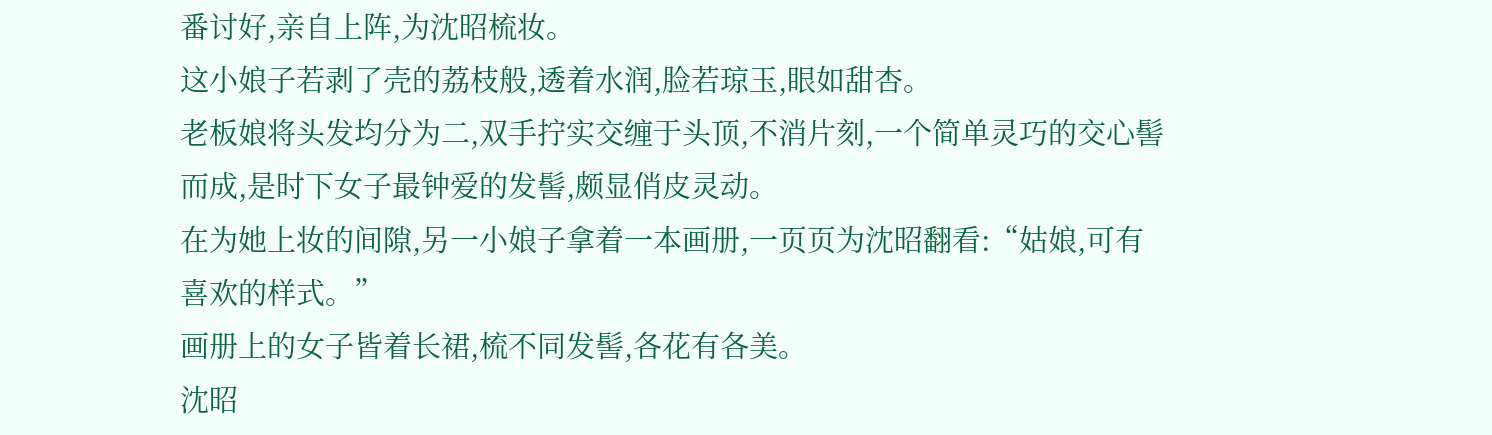番讨好,亲自上阵,为沈昭梳妆。
这小娘子若剥了壳的荔枝般,透着水润,脸若琼玉,眼如甜杏。
老板娘将头发均分为二,双手拧实交缠于头顶,不消片刻,一个简单灵巧的交心髻而成,是时下女子最钟爱的发髻,颇显俏皮灵动。
在为她上妆的间隙,另一小娘子拿着一本画册,一页页为沈昭翻看:“姑娘,可有喜欢的样式。”
画册上的女子皆着长裙,梳不同发髻,各花有各美。
沈昭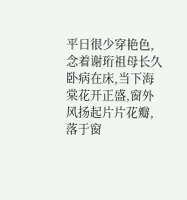平日很少穿艳色,念着谢珩祖母长久卧病在床,当下海棠花开正盛,窗外风扬起片片花瓣,落于窗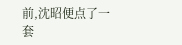前,沈昭便点了一套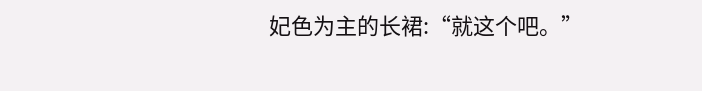妃色为主的长裙:“就这个吧。”